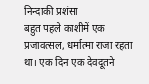निन्दाकी प्रशंसा
बहुत पहले काशीमें एक प्रजावत्सल, धर्मात्मा राजा रहता था। एक दिन एक देवदूतने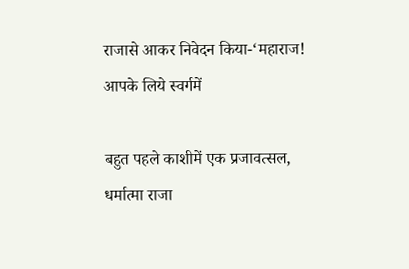राजासे आकर निवेदन किया-‘महाराज! आपके लिये स्वर्गमें

बहुत पहले काशीमें एक प्रजावत्सल, धर्मात्मा राजा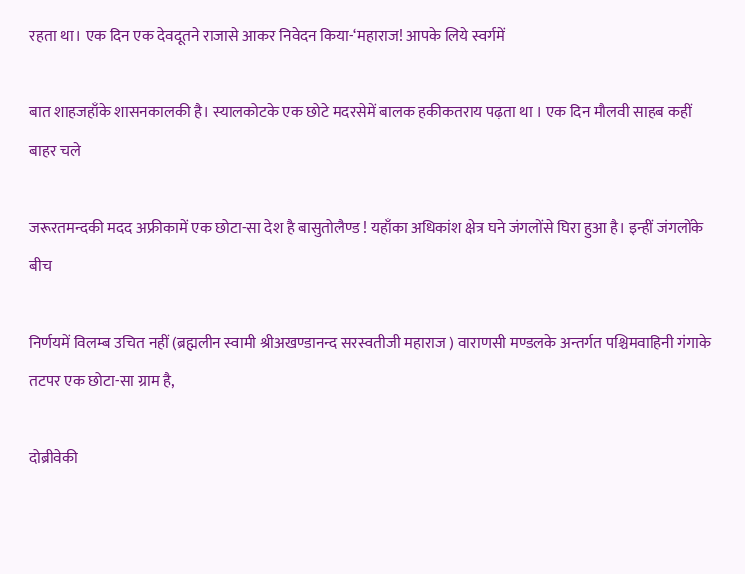रहता था। एक दिन एक देवदूतने राजासे आकर निवेदन किया-‘महाराज! आपके लिये स्वर्गमें

बात शाहजहाँके शासनकालकी है। स्यालकोटके एक छोटे मदरसेमें बालक हकीकतराय पढ़ता था । एक दिन मौलवी साहब कहीं बाहर चले

जरूरतमन्दकी मदद अफ्रीकामें एक छोटा-सा देश है बासुतोलैण्ड ! यहाँका अधिकांश क्षेत्र घने जंगलोंसे घिरा हुआ है। इन्हीं जंगलोंके बीच

निर्णयमें विलम्ब उचित नहीं (ब्रह्मलीन स्वामी श्रीअखण्डानन्द सरस्वतीजी महाराज ) वाराणसी मण्डलके अन्तर्गत पश्चिमवाहिनी गंगाके तटपर एक छोटा-सा ग्राम है,

दोब्रीवेकी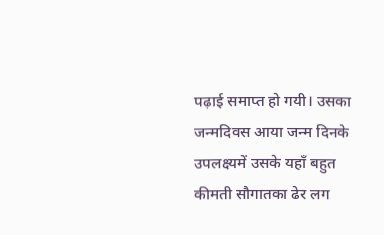पढ़ाई समाप्त हो गयी। उसका जन्मदिवस आया जन्म दिनके उपलक्ष्यमें उसके यहाँ बहुत कीमती सौगातका ढेर लग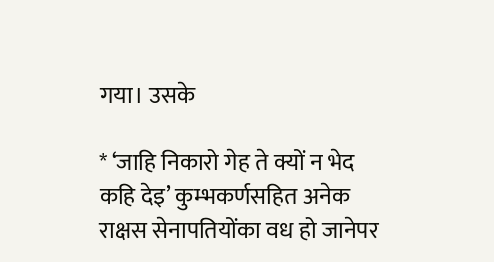गया। उसके

* ‘जाहि निकारो गेह ते क्यों न भेद कहि देइ’ कुम्भकर्णसहित अनेक राक्षस सेनापतियोंका वध हो जानेपर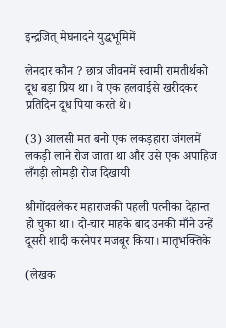इन्द्रजित् मेघनादने युद्धभूमिमें

लेनदार कौन ? छात्र जीवनमें स्वामी रामतीर्थको दूध बड़ा प्रिय था। वे एक हलवाईसे खरीदकर प्रतिदिन दूध पिया करते थे।

(3) आलसी मत बनो एक लकड़हारा जंगलमें लकड़ी लाने रोज जाता था और उसे एक अपाहिज लँगड़ी लोमड़ी रोज दिखायी

श्रीगोंदवलेकर महाराजकी पहली पत्नीका देहान्त हो चुका था। दो-चार माहके बाद उनकी माँने उन्हें दूसरी शादी करनेपर मजबूर किया। मातृभक्तिके

(लेखक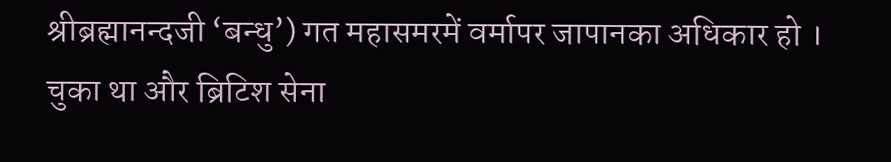श्रीब्रह्मानन्दजी ‘बन्धु’) गत महासमरमें वर्मापर जापानका अधिकार हो । चुका था और ब्रिटिश सेना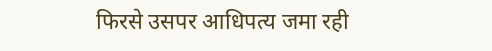फिरसे उसपर आधिपत्य जमा रही